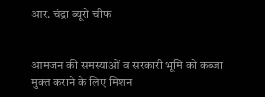आर. चंद्रा ब्यूरो चीफ


आमजन की समस्याओं व सरकारी भूमि को कब्जा मुक्त कराने के लिए मिशन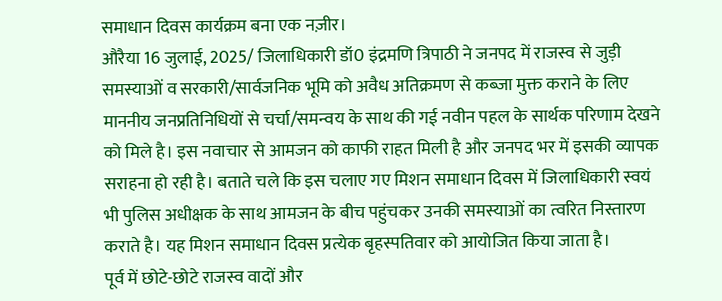समाधान दिवस कार्यक्रम बना एक नज़ीर।
औरैया 16 जुलाई, 2025/ जिलाधिकारी डॉ0 इंद्रमणि त्रिपाठी ने जनपद में राजस्व से जुड़ी समस्याओं व सरकारी/सार्वजनिक भूमि को अवैध अतिक्रमण से कब्जा मुक्त कराने के लिए माननीय जनप्रतिनिधियों से चर्चा/समन्वय के साथ की गई नवीन पहल के सार्थक परिणाम देखने को मिले है। इस नवाचार से आमजन को काफी राहत मिली है और जनपद भर में इसकी व्यापक सराहना हो रही है। बताते चले कि इस चलाए गए मिशन समाधान दिवस में जिलाधिकारी स्वयं भी पुलिस अधीक्षक के साथ आमजन के बीच पहुंचकर उनकी समस्याओं का त्वरित निस्तारण कराते है। यह मिशन समाधान दिवस प्रत्येक बृहस्पतिवार को आयोजित किया जाता है।
पूर्व में छोटे-छोटे राजस्व वादों और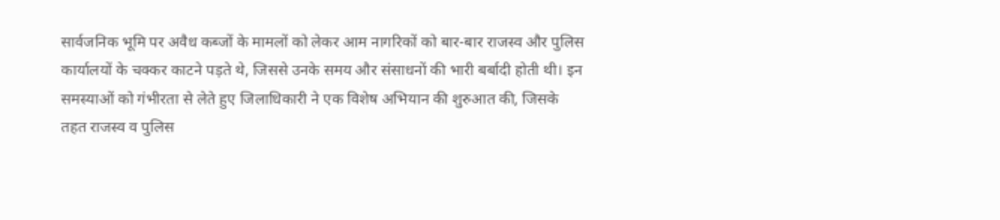सार्वजनिक भूमि पर अवैध कब्जों के मामलों को लेकर आम नागरिकों को बार-बार राजस्व और पुलिस कार्यालयों के चक्कर काटने पड़ते थे, जिससे उनके समय और संसाधनों की भारी बर्बादी होती थी। इन समस्याओं को गंभीरता से लेते हुए जिलाधिकारी ने एक विशेष अभियान की शुरुआत की, जिसके तहत राजस्व व पुलिस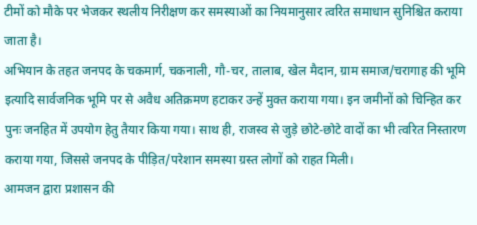टीमों को मौके पर भेजकर स्थलीय निरीक्षण कर समस्याओं का नियमानुसार त्वरित समाधान सुनिश्चित कराया जाता है।
अभियान के तहत जनपद के चकमार्ग, चकनाली, गौ-चर, तालाब, खेल मैदान, ग्राम समाज/चरागाह की भूमि इत्यादि सार्वजनिक भूमि पर से अवैध अतिक्रमण हटाकर उन्हें मुक्त कराया गया। इन जमीनों को चिन्हित कर पुनः जनहित में उपयोग हेतु तैयार किया गया। साथ ही, राजस्व से जुड़े छोटे-छोटे वादों का भी त्वरित निस्तारण कराया गया, जिससे जनपद के पीड़ित/परेशान समस्या ग्रस्त लोगों को राहत मिली।
आमजन द्वारा प्रशासन की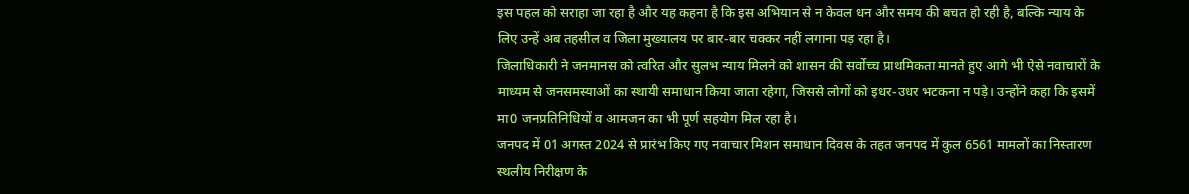इस पहल को सराहा जा रहा है और यह कहना है कि इस अभियान से न केवल धन और समय की बचत हो रही है, बल्कि न्याय के लिए उन्हें अब तहसील व जिला मुख्यालय पर बार-बार चक्कर नहीं लगाना पड़ रहा है।
जिलाधिकारी ने जनमानस को त्वरित और सुलभ न्याय मिलने को शासन की सर्वोच्च प्राथमिकता मानते हुए आगे भी ऐसे नवाचारों के माध्यम से जनसमस्याओं का स्थायी समाधान किया जाता रहेगा, जिससे लोगों को इधर-उधर भटकना न पड़े। उन्होंने कहा कि इसमें मा0 जनप्रतिनिधियों व आमजन का भी पूर्ण सहयोग मिल रहा है।
जनपद में 01 अगस्त 2024 से प्रारंभ किए गए नवाचार मिशन समाधान दिवस के तहत जनपद में कुल 6561 मामलों का निस्तारण स्थलीय निरीक्षण के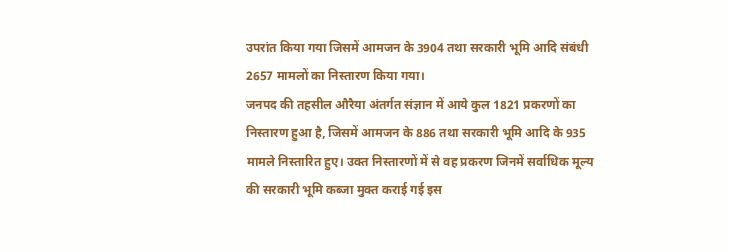उपरांत किया गया जिसमें आमजन के 3904 तथा सरकारी भूमि आदि संबंधी 2657 मामलों का निस्तारण किया गया।
जनपद की तहसील औरैया अंतर्गत संज्ञान में आये कुल 1821 प्रकरणों का निस्तारण हुआ है, जिसमें आमजन के 886 तथा सरकारी भूमि आदि के 935 मामले निस्तारित हुए। उक्त निस्तारणों में से वह प्रकरण जिनमें सर्वाधिक मूल्य की सरकारी भूमि कब्जा मुक्त कराई गई इस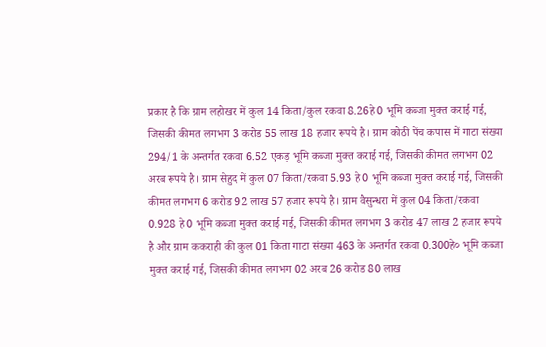प्रकार है कि ग्राम लहोखर में कुल 14 किता/कुल रकवा 8.26हे0 भूमि कब्जा मुक्त कराई गई, जिसकी कीमत लगभग 3 करोड 55 लाख 18 हजार रूपये है। ग्राम कोठी पेंच कपास में गाटा संख्या 294/1 के अन्तर्गत रकवा 6.52 एकड़ भूमि कब्जा मुक्त कराई गई, जिसकी कीमत लगभग 02 अरब रूपये है। ग्राम सेहुद में कुल 07 किता/रकवा 5.93 हे0 भूमि कब्जा मुक्त कराई गई, जिसकी कीमत लगभग 6 करोड 92 लाख 57 हजार रूपये है। ग्राम वैसुन्धरा में कुल 04 किता/रकवा 0.928 हे0 भूमि कब्जा मुक्त कराई गई, जिसकी कीमत लगभग 3 करोड 47 लाख 2 हजार रूपये है और ग्राम ककराही की कुल 01 किता गाटा संख्या 463 के अन्तर्गत रकवा 0.300हे० भूमि कब्जा मुक्त कराई गई, जिसकी कीमत लगभग 02 अरब 26 करोड 80 लाख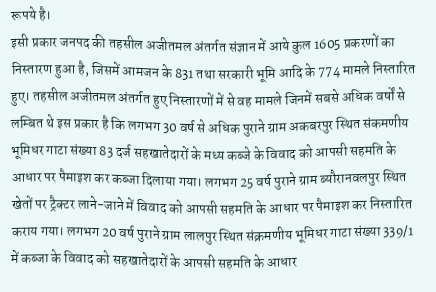रूपये है।
इसी प्रकार जनपद की तहसील अजीतमल अंतर्गत संज्ञान में आये कुल 1605 प्रकरणों का निस्तारण हुआ है, जिसमें आमजन के 831 तथा सरकारी भूमि आदि के 774 मामले निस्तारित हुए। तहसील अजीतमल अंतर्गत हुए निस्तारणों में से वह मामले जिनमें सबसे अधिक वर्षों से लम्बित थे इस प्रकार है कि लगभग 30 वर्ष से अधिक पुराने ग्राम अकबरपुर स्थित संकमणीय भूमिधर गाटा संख्या 83 दर्ज सहखातेदारों के मध्य कब्जे के विवाद को आपसी सहमति के आधार पर पैमाइश कर कब्जा दिलाया गया। लगभग 25 वर्ष पुराने ग्राम ब्यौरानवलपुर स्थित खेतों पर ट्रैक्टर लाने-जाने में विवाद को आपसी सहमति के आधार पर पैमाइश कर निस्तारित कराय गया। लगभग 20 वर्ष पुराने ग्राम लालपुर स्थित संक्रमणीय भूमिधर गाटा संख्या 339/1 में कब्जा के विवाद को सहखातेदारों के आपसी सहमति के आधार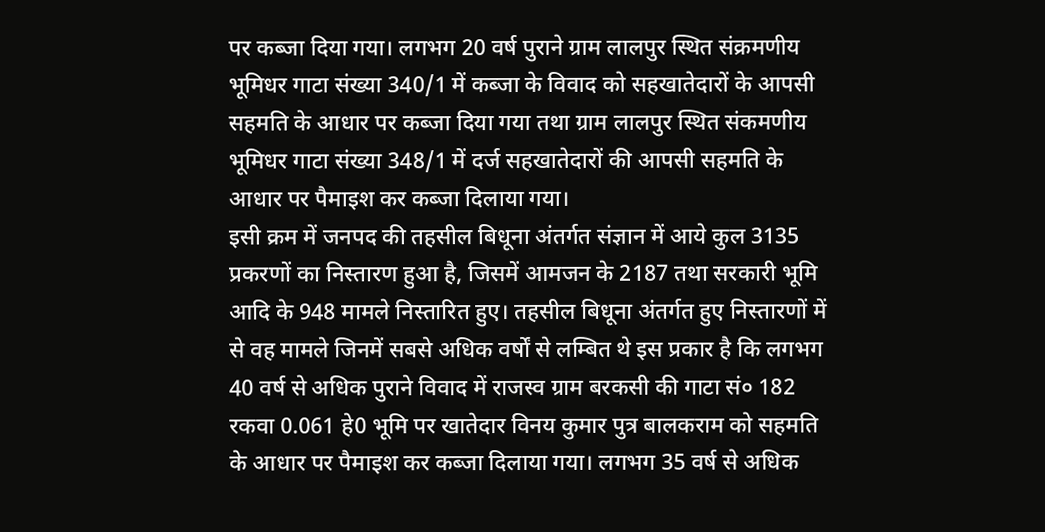पर कब्जा दिया गया। लगभग 20 वर्ष पुराने ग्राम लालपुर स्थित संक्रमणीय भूमिधर गाटा संख्या 340/1 में कब्जा के विवाद को सहखातेदारों के आपसी सहमति के आधार पर कब्जा दिया गया तथा ग्राम लालपुर स्थित संकमणीय भूमिधर गाटा संख्या 348/1 में दर्ज सहखातेदारों की आपसी सहमति के आधार पर पैमाइश कर कब्जा दिलाया गया।
इसी क्रम में जनपद की तहसील बिधूना अंतर्गत संज्ञान में आये कुल 3135 प्रकरणों का निस्तारण हुआ है, जिसमें आमजन के 2187 तथा सरकारी भूमि आदि के 948 मामले निस्तारित हुए। तहसील बिधूना अंतर्गत हुए निस्तारणों में से वह मामले जिनमें सबसे अधिक वर्षों से लम्बित थे इस प्रकार है कि लगभग 40 वर्ष से अधिक पुराने विवाद में राजस्व ग्राम बरकसी की गाटा सं० 182 रकवा 0.061 हे0 भूमि पर खातेदार विनय कुमार पुत्र बालकराम को सहमति के आधार पर पैमाइश कर कब्जा दिलाया गया। लगभग 35 वर्ष से अधिक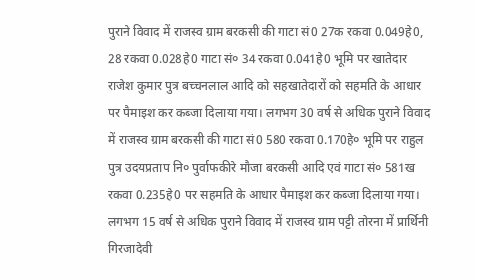पुराने विवाद में राजस्व ग्राम बरकसी की गाटा सं0 27क रकवा 0.049हे0, 28 रकवा 0.028हे0 गाटा सं० 34 रकवा 0.041हे0 भूमि पर खातेदार राजेश कुमार पुत्र बच्चनलाल आदि को सहखातेदारों को सहमति के आधार पर पैमाइश कर कब्जा दिलाया गया। लगभग 30 वर्ष से अधिक पुराने विवाद में राजस्व ग्राम बरकसी की गाटा सं0 580 रकवा 0.170हे० भूमि पर राहुल पुत्र उदयप्रताप नि० पुर्वाफकीरे मौजा बरकसी आदि एवं गाटा सं० 581ख रकवा 0.235हे0 पर सहमति के आधार पैमाइश कर कब्जा दिलाया गया। लगभग 15 वर्ष से अधिक पुराने विवाद में राजस्व ग्राम पट्टी तोरना में प्रार्थिनी गिरजादेवी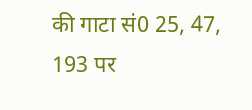की गाटा सं0 25, 47, 193 पर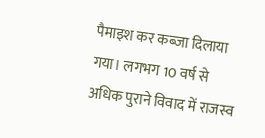पैमाइश कर कब्जा दिलाया गया। लगभग 10 वर्ष से अधिक पुराने विवाद में राजस्व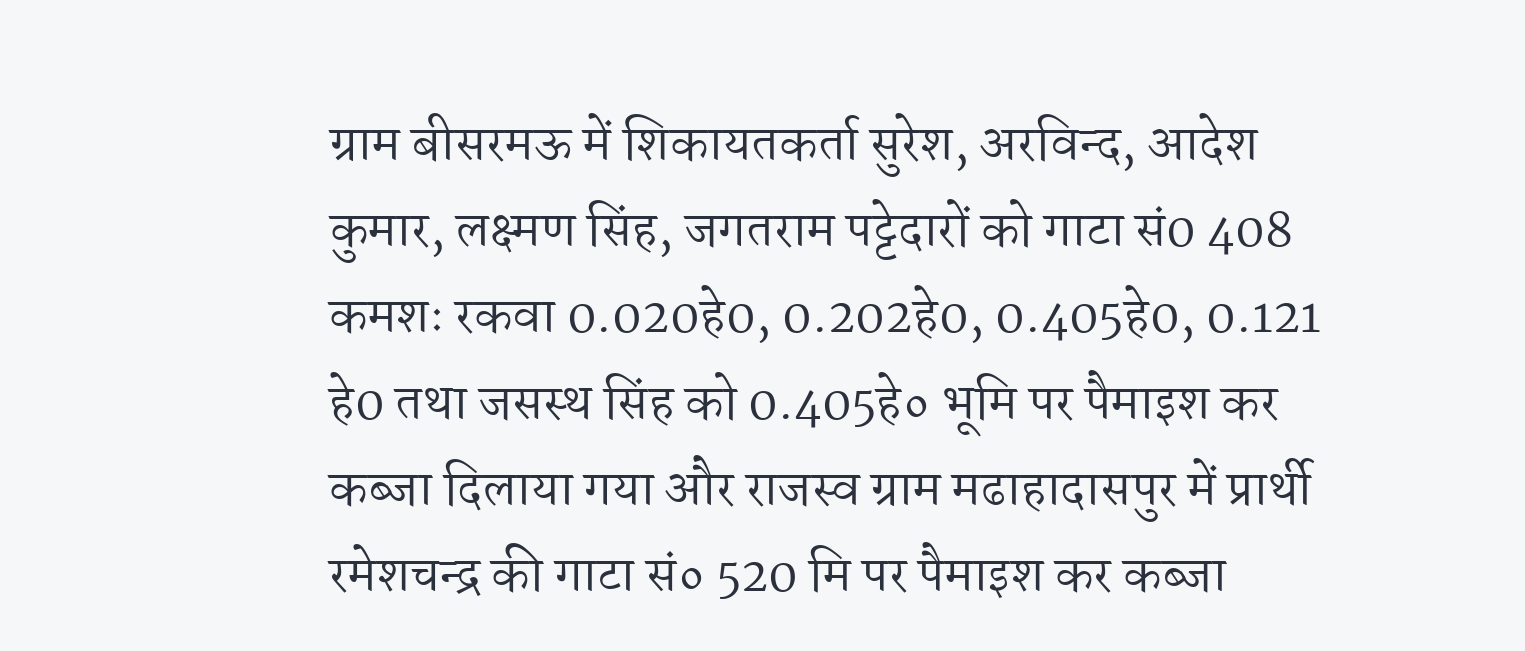ग्राम बीसरमऊ में शिकायतकर्ता सुरेश, अरविन्द, आदेश कुमार, लक्ष्मण सिंह, जगतराम पट्टेदारों को गाटा सं0 408 कमशः रकवा 0.020हे0, 0.202हे0, 0.405हे0, 0.121 हे0 तथा जसस्थ सिंह को 0.405हे० भूमि पर पैमाइश कर कब्जा दिलाया गया और राजस्व ग्राम मढाहादासपुर में प्रार्थी रमेशचन्द्र की गाटा सं० 520 मि पर पैमाइश कर कब्जा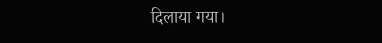दिलाया गया।